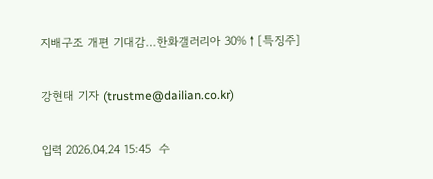지배구조 개편 기대감…한화갤러리아 30%↑[특징주]

강현태 기자 (trustme@dailian.co.kr)

입력 2026.04.24 15:45  수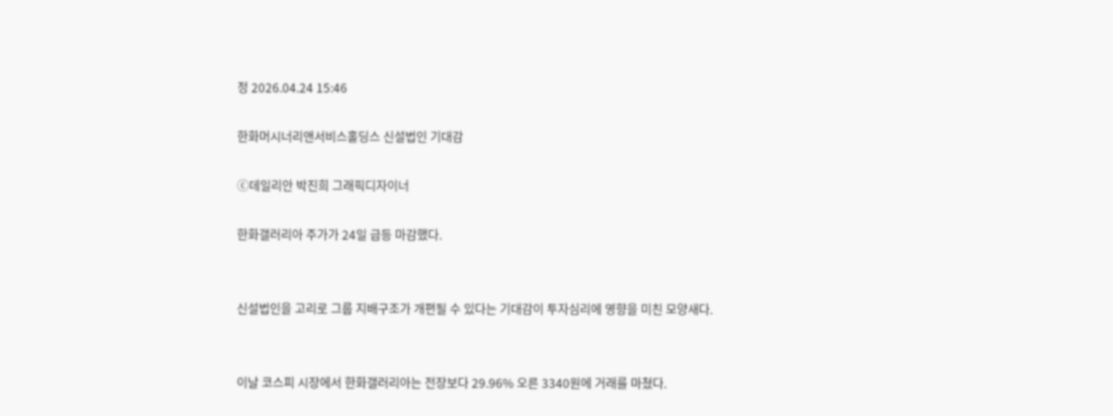정 2026.04.24 15:46

한화머시너리앤서비스홀딩스 신설법인 기대감

ⓒ데일리안 박진희 그래픽디자이너

한화갤러리아 주가가 24일 급등 마감했다.


신설법인을 고리로 그룹 지배구조가 개편될 수 있다는 기대감이 투자심리에 영향을 미친 모양새다.


이날 코스피 시장에서 한화갤러리아는 전장보다 29.96% 오른 3340원에 거래를 마쳤다.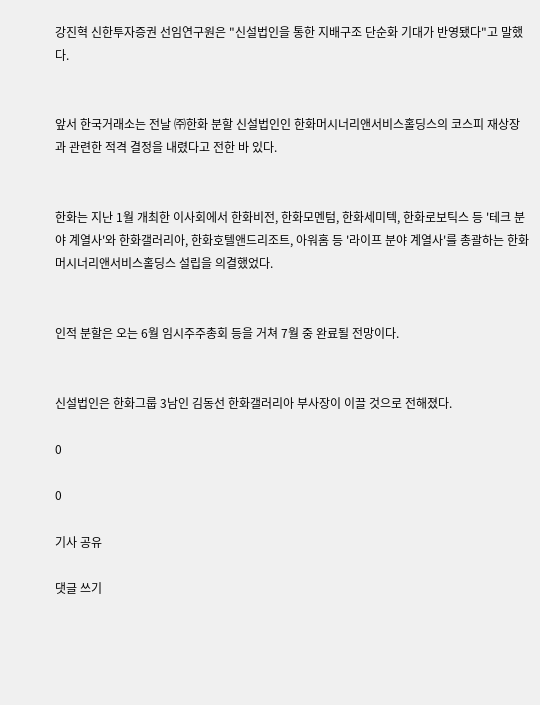강진혁 신한투자증권 선임연구원은 "신설법인을 통한 지배구조 단순화 기대가 반영됐다"고 말했다.


앞서 한국거래소는 전날 ㈜한화 분할 신설법인인 한화머시너리앤서비스홀딩스의 코스피 재상장과 관련한 적격 결정을 내렸다고 전한 바 있다.


한화는 지난 1월 개최한 이사회에서 한화비전, 한화모멘텀, 한화세미텍, 한화로보틱스 등 '테크 분야 계열사'와 한화갤러리아, 한화호텔앤드리조트, 아워홈 등 '라이프 분야 계열사'를 총괄하는 한화머시너리앤서비스홀딩스 설립을 의결했었다.


인적 분할은 오는 6월 임시주주총회 등을 거쳐 7월 중 완료될 전망이다.


신설법인은 한화그룹 3남인 김동선 한화갤러리아 부사장이 이끌 것으로 전해졌다.

0

0

기사 공유

댓글 쓰기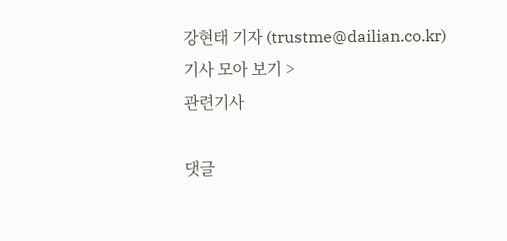강현태 기자 (trustme@dailian.co.kr)
기사 모아 보기 >
관련기사

댓글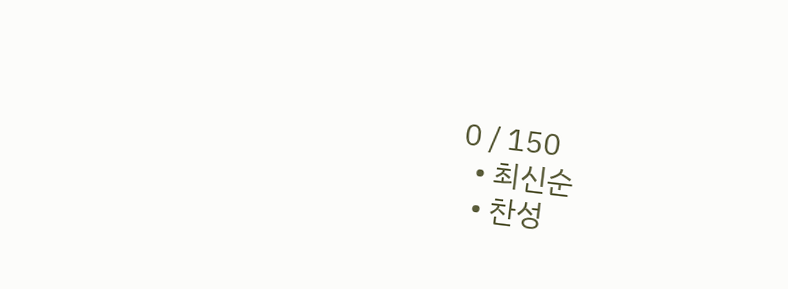0 / 150
  • 최신순
  • 찬성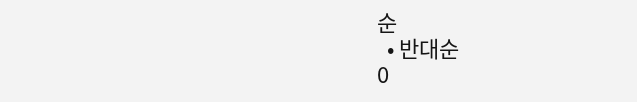순
  • 반대순
0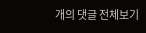개의 댓글 전체보기